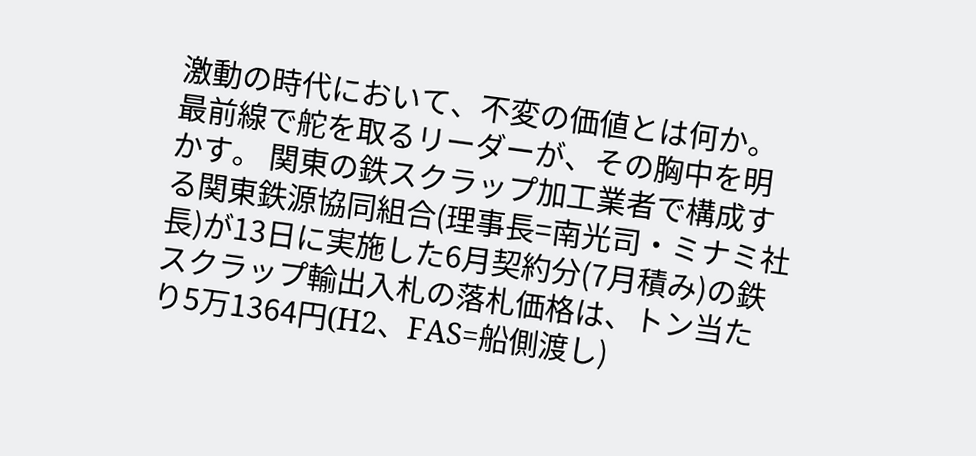激動の時代において、不変の価値とは何か。 最前線で舵を取るリーダーが、その胸中を明かす。 関東の鉄スクラップ加工業者で構成する関東鉄源協同組合(理事長=南光司・ミナミ社長)が13日に実施した6月契約分(7月積み)の鉄スクラップ輸出入札の落札価格は、トン当たり5万1364円(H2、FAS=船側渡し)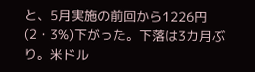と、5月実施の前回から1226円(2・3%)下がった。下落は3カ月ぶり。米ドル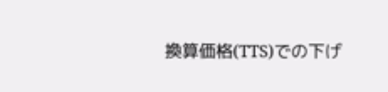換算価格(TTS)での下げ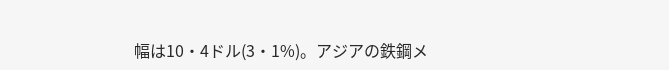幅は10・4ドル(3・1%)。アジアの鉄鋼メ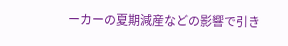ーカーの夏期減産などの影響で引き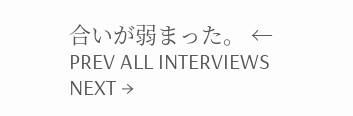合いが弱まった。 ← PREV ALL INTERVIEWS NEXT →